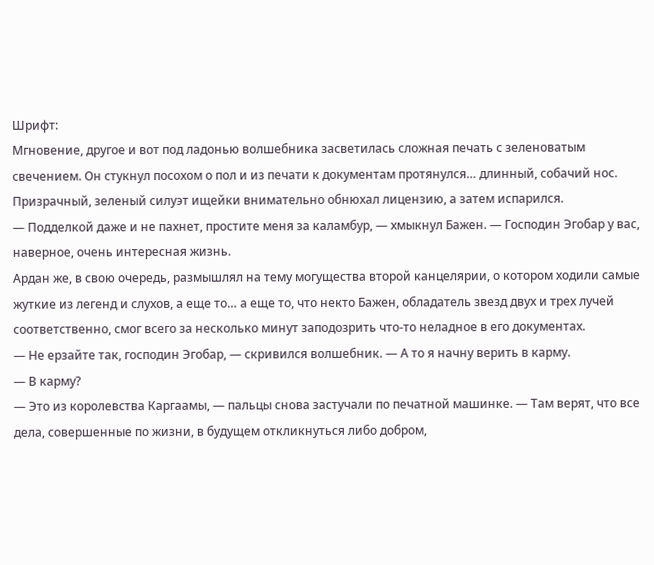Шрифт:
Мгновение, другое и вот под ладонью волшебника засветилась сложная печать с зеленоватым свечением. Он стукнул посохом о пол и из печати к документам протянулся… длинный, собачий нос. Призрачный, зеленый силуэт ищейки внимательно обнюхал лицензию, а затем испарился.
— Подделкой даже и не пахнет, простите меня за каламбур, — хмыкнул Бажен. — Господин Эгобар у вас, наверное, очень интересная жизнь.
Ардан же, в свою очередь, размышлял на тему могущества второй канцелярии, о котором ходили самые жуткие из легенд и слухов, а еще то… а еще то, что некто Бажен, обладатель звезд двух и трех лучей соответственно, смог всего за несколько минут заподозрить что-то неладное в его документах.
— Не ерзайте так, господин Эгобар, — скривился волшебник. — А то я начну верить в карму.
— В карму?
— Это из королевства Каргаамы, — пальцы снова застучали по печатной машинке. — Там верят, что все дела, совершенные по жизни, в будущем откликнуться либо добром,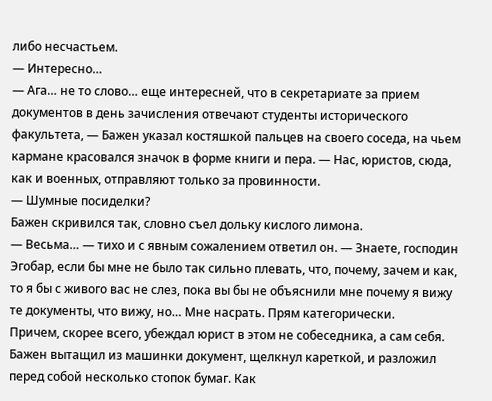либо несчастьем.
— Интересно…
— Ага… не то слово… еще интересней, что в секретариате за прием документов в день зачисления отвечают студенты исторического факультета, — Бажен указал костяшкой пальцев на своего соседа, на чьем кармане красовался значок в форме книги и пера. — Нас, юристов, сюда, как и военных, отправляют только за провинности.
— Шумные посиделки?
Бажен скривился так, словно съел дольку кислого лимона.
— Весьма… — тихо и с явным сожалением ответил он. — Знаете, господин Эгобар, если бы мне не было так сильно плевать, что, почему, зачем и как, то я бы с живого вас не слез, пока вы бы не объяснили мне почему я вижу те документы, что вижу, но… Мне насрать. Прям категорически.
Причем, скорее всего, убеждал юрист в этом не собеседника, а сам себя.
Бажен вытащил из машинки документ, щелкнул кареткой, и разложил перед собой несколько стопок бумаг. Как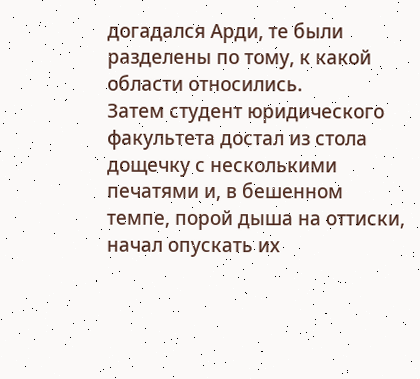догадался Арди, те были разделены по тому, к какой области относились.
Затем студент юридического факультета достал из стола дощечку с несколькими печатями и, в бешенном темпе, порой дыша на оттиски, начал опускать их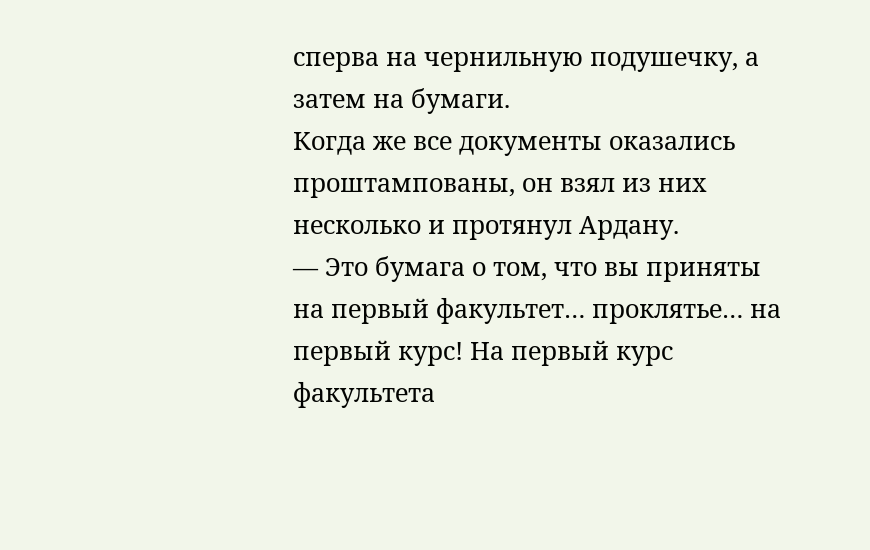сперва на чернильную подушечку, а затем на бумаги.
Когда же все документы оказались проштампованы, он взял из них несколько и протянул Ардану.
— Это бумага о том, что вы приняты на первый факультет… проклятье… на первый курс! На первый курс факультета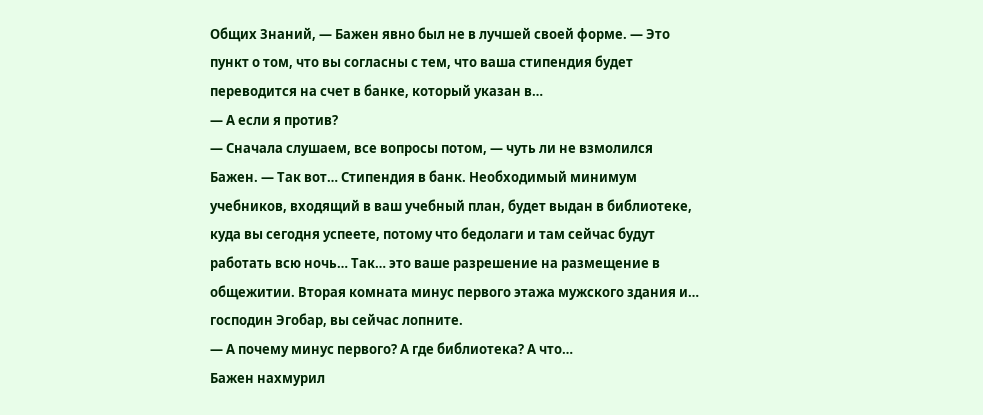Общих Знаний, — Бажен явно был не в лучшей своей форме. — Это пункт о том, что вы согласны с тем, что ваша стипендия будет переводится на счет в банке, который указан в…
— А если я против?
— Сначала слушаем, все вопросы потом, — чуть ли не взмолился Бажен. — Так вот… Стипендия в банк. Необходимый минимум учебников, входящий в ваш учебный план, будет выдан в библиотеке, куда вы сегодня успеете, потому что бедолаги и там сейчас будут работать всю ночь… Так… это ваше разрешение на размещение в общежитии. Вторая комната минус первого этажа мужского здания и… господин Эгобар, вы сейчас лопните.
— А почему минус первого? А где библиотека? А что…
Бажен нахмурил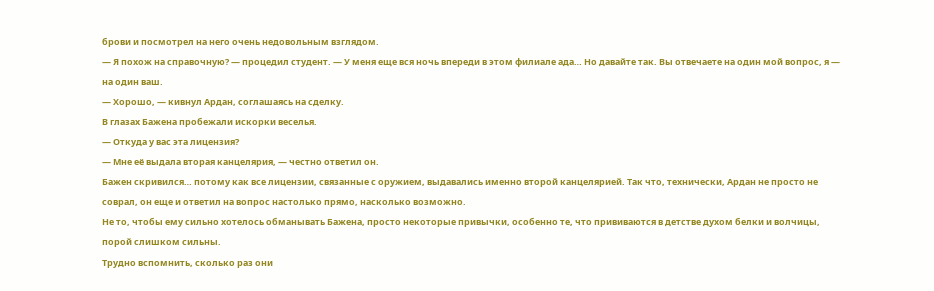брови и посмотрел на него очень недовольным взглядом.
— Я похож на справочную? — процедил студент. — У меня еще вся ночь впереди в этом филиале ада… Но давайте так. Вы отвечаете на один мой вопрос, я — на один ваш.
— Хорошо, — кивнул Ардан, соглашаясь на сделку.
В глазах Бажена пробежали искорки веселья.
— Откуда у вас эта лицензия?
— Мне её выдала вторая канцелярия, — честно ответил он.
Бажен скривился… потому как все лицензии, связанные с оружием, выдавались именно второй канцелярией. Так что, технически, Ардан не просто не соврал, он еще и ответил на вопрос настолько прямо, насколько возможно.
Не то, чтобы ему сильно хотелось обманывать Бажена, просто некоторые привычки, особенно те, что прививаются в детстве духом белки и волчицы, порой слишком сильны.
Трудно вспомнить, сколько раз они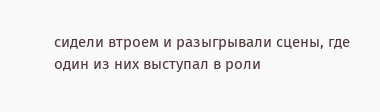сидели втроем и разыгрывали сцены, где один из них выступал в роли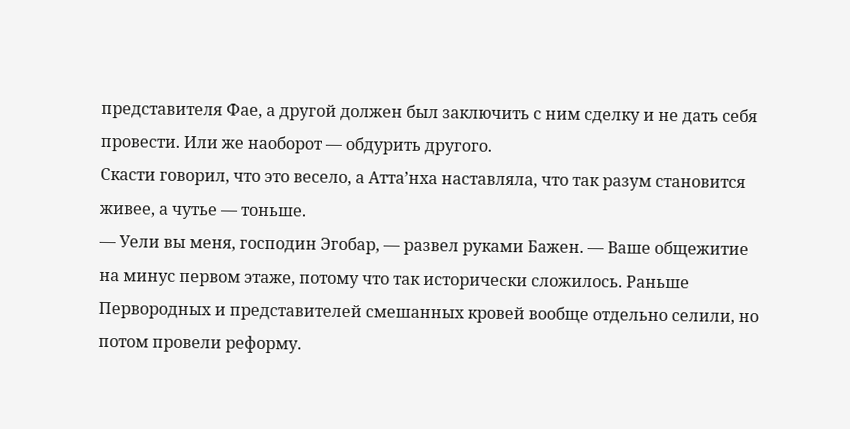представителя Фае, а другой должен был заключить с ним сделку и не дать себя провести. Или же наоборот — обдурить другого.
Скасти говорил, что это весело, а Атта’нха наставляла, что так разум становится живее, а чутье — тоньше.
— Уели вы меня, господин Эгобар, — развел руками Бажен. — Ваше общежитие на минус первом этаже, потому что так исторически сложилось. Раньше Первородных и представителей смешанных кровей вообще отдельно селили, но потом провели реформу.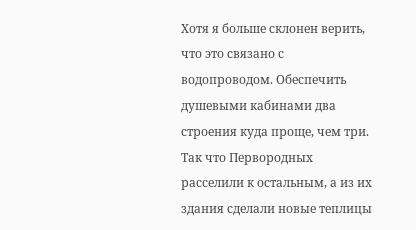Хотя я больше склонен верить, что это связано с водопроводом. Обеспечить душевыми кабинами два строения куда проще, чем три. Так что Первородных расселили к остальным, а из их здания сделали новые теплицы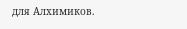для Алхимиков.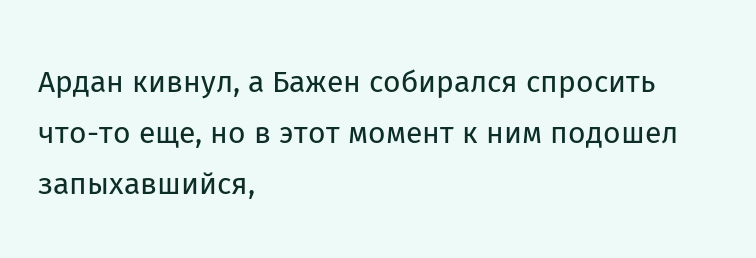Ардан кивнул, а Бажен собирался спросить что-то еще, но в этот момент к ним подошел запыхавшийся,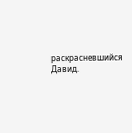раскрасневшийся Давид.